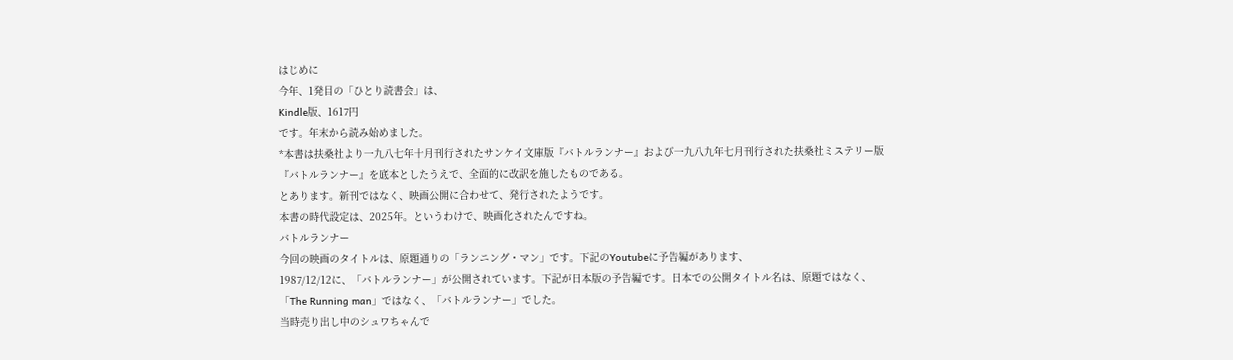はじめに
今年、1発目の「ひとり読書会」は、
Kindle版、1617円
です。年末から読み始めました。
*本書は扶桑社より一九八七年十月刊行されたサンケイ文庫版『バトルランナー』および一九八九年七月刊行された扶桑社ミステリー版『バトルランナー』を底本としたうえで、全面的に改訳を施したものである。
とあります。新刊ではなく、映画公開に合わせて、発行されたようです。
本書の時代設定は、2025年。というわけで、映画化されたんですね。
バトルランナー
今回の映画のタイトルは、原題通りの「ランニング・マン」です。下記のYoutubeに予告編があります、
1987/12/12に、「バトルランナー」が公開されています。下記が日本版の予告編です。日本での公開タイトル名は、原題ではなく、「The Running man」ではなく、「バトルランナー」でした。
当時売り出し中のシュワちゃんで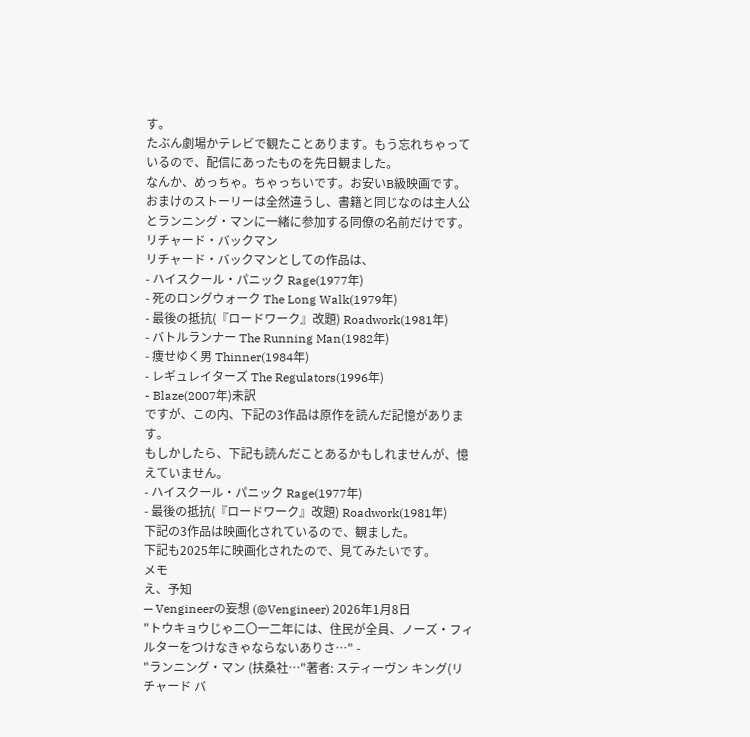す。
たぶん劇場かテレビで観たことあります。もう忘れちゃっているので、配信にあったものを先日観ました。
なんか、めっちゃ。ちゃっちいです。お安いB級映画です。
おまけのストーリーは全然違うし、書籍と同じなのは主人公とランニング・マンに一緒に参加する同僚の名前だけです。
リチャード・バックマン
リチャード・バックマンとしての作品は、
- ハイスクール・パニック Rage(1977年)
- 死のロングウォーク The Long Walk(1979年)
- 最後の抵抗(『ロードワーク』改題) Roadwork(1981年)
- バトルランナー The Running Man(1982年)
- 痩せゆく男 Thinner(1984年)
- レギュレイターズ The Regulators(1996年)
- Blaze(2007年)未訳
ですが、この内、下記の3作品は原作を読んだ記憶があります。
もしかしたら、下記も読んだことあるかもしれませんが、憶えていません。
- ハイスクール・パニック Rage(1977年)
- 最後の抵抗(『ロードワーク』改題) Roadwork(1981年)
下記の3作品は映画化されているので、観ました。
下記も2025年に映画化されたので、見てみたいです。
メモ
え、予知
— Vengineerの妄想 (@Vengineer) 2026年1月8日
"トウキョウじゃ二〇一二年には、住民が全員、ノーズ・フィルターをつけなきゃならないありさ…" -
"ランニング・マン (扶桑社…"著者: スティーヴン キング(リチャード バ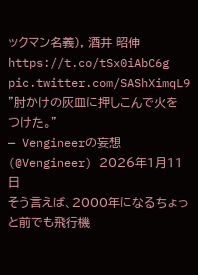ックマン名義), 酒井 昭伸 https://t.co/tSx0iAbC6g pic.twitter.com/SAShXimqL9
"肘かけの灰皿に押しこんで火をつけた。"
— Vengineerの妄想 (@Vengineer) 2026年1月11日
そう言えば、2000年になるちょっと前でも飛行機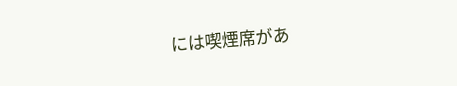には喫煙席があ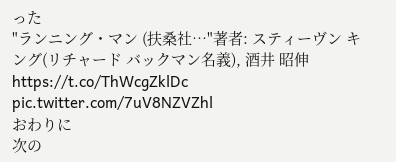った
"ランニング・マン (扶桑社…"著者: スティーヴン キング(リチャード バックマン名義), 酒井 昭伸 https://t.co/ThWcgZklDc pic.twitter.com/7uV8NZVZhl
おわりに
次の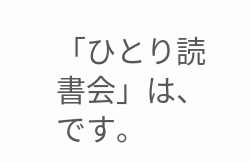「ひとり読書会」は、
です。